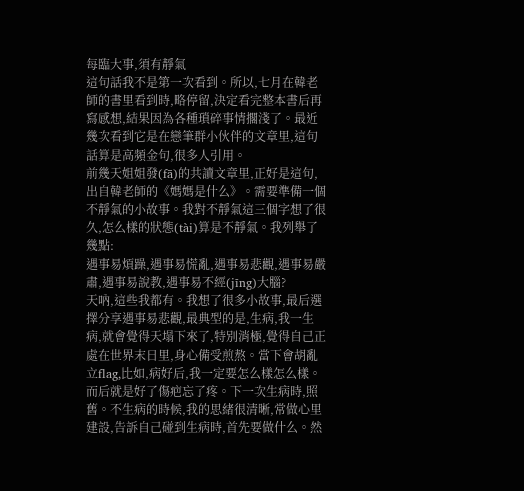每臨大事,須有靜氣
這句話我不是第一次看到。所以,七月在韓老師的書里看到時,略停留,決定看完整本書后再寫感想,結果因為各種瑣碎事情擱淺了。最近幾次看到它是在戀筆群小伙伴的文章里,這句話算是高頻金句,很多人引用。
前幾天姐姐發(fā)的共讀文章里,正好是這句,出自韓老師的《媽媽是什么》。需要準備一個不靜氣的小故事。我對不靜氣這三個字想了很久,怎么樣的狀態(tài)算是不靜氣。我列舉了幾點:
遇事易煩躁,遇事易慌亂,遇事易悲觀,遇事易嚴肅,遇事易說教,遇事易不經(jīng)大腦?
天吶,這些我都有。我想了很多小故事,最后選擇分享遇事易悲觀,最典型的是,生病,我一生病,就會覺得天塌下來了,特別消極,覺得自己正處在世界末日里,身心備受煎熬。當下會胡亂立flag,比如,病好后,我一定要怎么樣怎么樣。而后就是好了傷疤忘了疼。下一次生病時,照舊。不生病的時候,我的思緒很清晰,常做心里建設,告訴自己碰到生病時,首先要做什么。然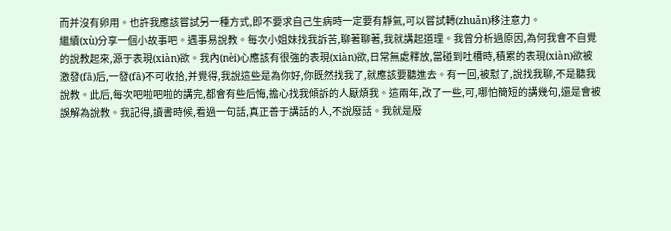而并沒有卵用。也許我應該嘗試另一種方式,即不要求自己生病時一定要有靜氣,可以嘗試轉(zhuǎn)移注意力。
繼續(xù)分享一個小故事吧。遇事易說教。每次小姐妹找我訴苦,聊著聊著,我就講起道理。我曾分析過原因,為何我會不自覺的說教起來,源于表現(xiàn)欲。我內(nèi)心應該有很強的表現(xiàn)欲,日常無處釋放,當碰到吐槽時,積累的表現(xiàn)欲被激發(fā)后,一發(fā)不可收拾,并覺得,我說這些是為你好,你既然找我了,就應該要聽進去。有一回,被懟了,說找我聊,不是聽我說教。此后,每次吧啦吧啦的講完,都會有些后悔,擔心找我傾訴的人厭煩我。這兩年,改了一些,可,哪怕簡短的講幾句,還是會被誤解為說教。我記得,讀書時候,看過一句話,真正善于講話的人,不說廢話。我就是廢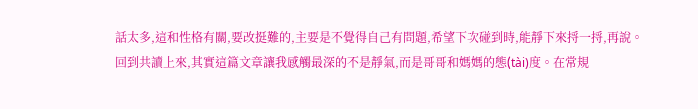話太多,這和性格有關,要改挺難的,主要是不覺得自己有問題,希望下次碰到時,能靜下來捋一捋,再說。
回到共讀上來,其實這篇文章讓我感觸最深的不是靜氣,而是哥哥和媽媽的態(tài)度。在常規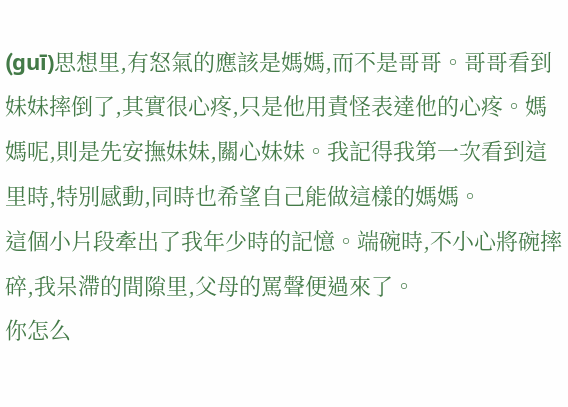(guī)思想里,有怒氣的應該是媽媽,而不是哥哥。哥哥看到妹妹摔倒了,其實很心疼,只是他用責怪表達他的心疼。媽媽呢,則是先安撫妹妹,關心妹妹。我記得我第一次看到這里時,特別感動,同時也希望自己能做這樣的媽媽。
這個小片段牽出了我年少時的記憶。端碗時,不小心將碗摔碎,我呆滯的間隙里,父母的罵聲便過來了。
你怎么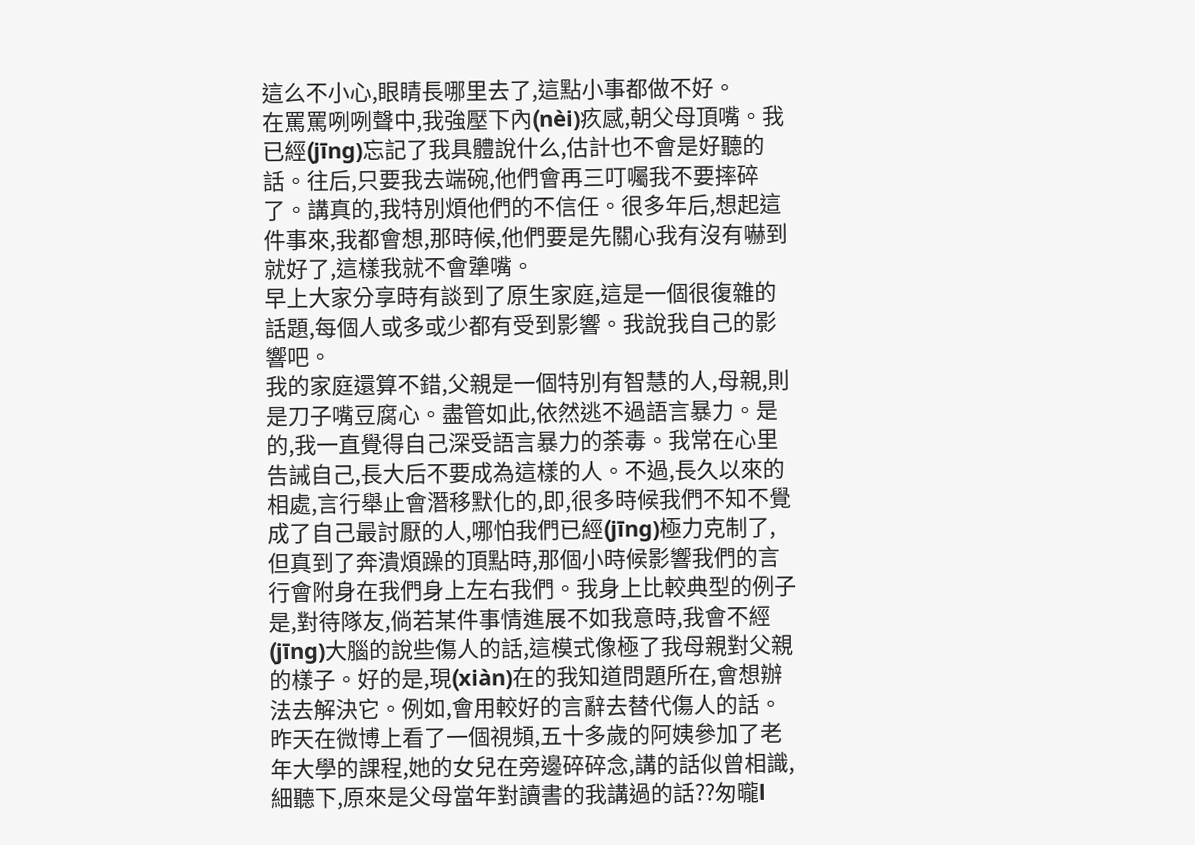這么不小心,眼睛長哪里去了,這點小事都做不好。
在罵罵咧咧聲中,我強壓下內(nèi)疚感,朝父母頂嘴。我已經(jīng)忘記了我具體說什么,估計也不會是好聽的話。往后,只要我去端碗,他們會再三叮囑我不要摔碎了。講真的,我特別煩他們的不信任。很多年后,想起這件事來,我都會想,那時候,他們要是先關心我有沒有嚇到就好了,這樣我就不會犟嘴。
早上大家分享時有談到了原生家庭,這是一個很復雜的話題,每個人或多或少都有受到影響。我說我自己的影響吧。
我的家庭還算不錯,父親是一個特別有智慧的人,母親,則是刀子嘴豆腐心。盡管如此,依然逃不過語言暴力。是的,我一直覺得自己深受語言暴力的荼毒。我常在心里告誡自己,長大后不要成為這樣的人。不過,長久以來的相處,言行舉止會潛移默化的,即,很多時候我們不知不覺成了自己最討厭的人,哪怕我們已經(jīng)極力克制了,但真到了奔潰煩躁的頂點時,那個小時候影響我們的言行會附身在我們身上左右我們。我身上比較典型的例子是,對待隊友,倘若某件事情進展不如我意時,我會不經(jīng)大腦的說些傷人的話,這模式像極了我母親對父親的樣子。好的是,現(xiàn)在的我知道問題所在,會想辦法去解決它。例如,會用較好的言辭去替代傷人的話。
昨天在微博上看了一個視頻,五十多歲的阿姨參加了老年大學的課程,她的女兒在旁邊碎碎念,講的話似曾相識,細聽下,原來是父母當年對讀書的我講過的話??匆曨l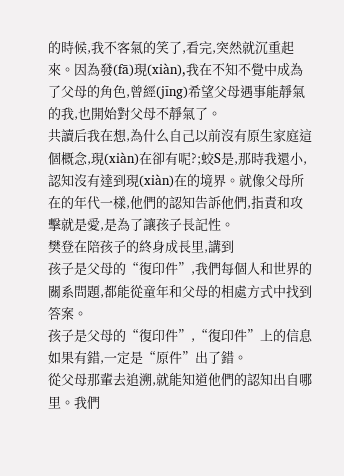的時候,我不客氣的笑了,看完,突然就沉重起來。因為發(fā)現(xiàn),我在不知不覺中成為了父母的角色,曾經(jīng)希望父母遇事能靜氣的我,也開始對父母不靜氣了。
共讀后我在想,為什么自己以前沒有原生家庭這個概念,現(xiàn)在卻有呢?;蛟S是,那時我還小,認知沒有達到現(xiàn)在的境界。就像父母所在的年代一樣,他們的認知告訴他們,指責和攻擊就是愛,是為了讓孩子長記性。
樊登在陪孩子的終身成長里,講到
孩子是父母的“復印件”,我們每個人和世界的關系問題,都能從童年和父母的相處方式中找到答案。
孩子是父母的“復印件”,“復印件”上的信息如果有錯,一定是“原件”出了錯。
從父母那輩去追溯,就能知道他們的認知出自哪里。我們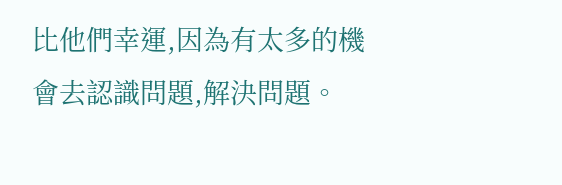比他們幸運,因為有太多的機會去認識問題,解決問題。